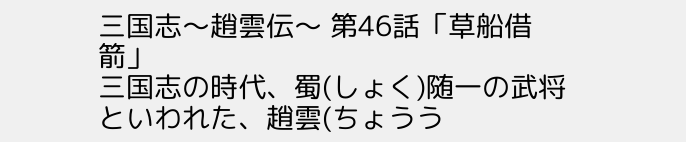三国志〜趙雲伝〜 第46話「草船借箭」
三国志の時代、蜀(しょく)随一の武将といわれた、趙雲(ちょうう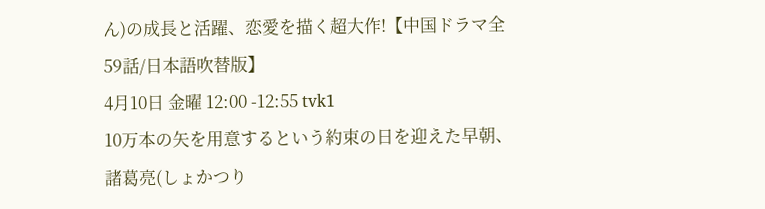ん)の成長と活躍、恋愛を描く超大作!【中国ドラマ全59話/日本語吹替版】
4月10日 金曜 12:00 -12:55 tvk1
10万本の矢を用意するという約束の日を迎えた早朝、諸葛亮(しょかつり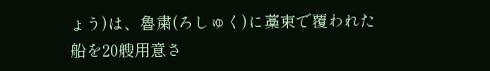ょう)は、魯粛(ろしゅく)に藁束で覆われた船を20艘用意さ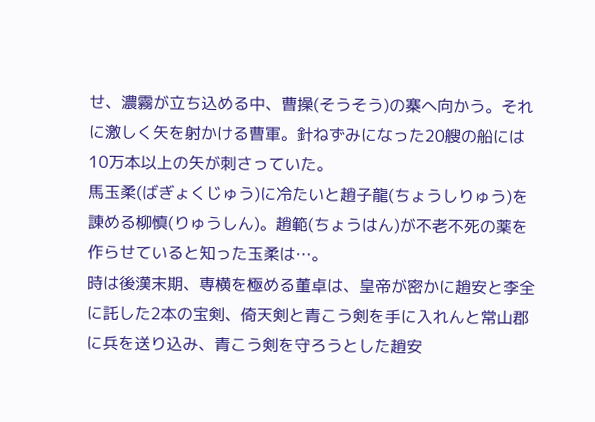せ、濃霧が立ち込める中、曹操(そうそう)の寨へ向かう。それに激しく矢を射かける曹軍。針ねずみになった20艘の船には10万本以上の矢が刺さっていた。
馬玉柔(ばぎょくじゅう)に冷たいと趙子龍(ちょうしりゅう)を諌める柳慎(りゅうしん)。趙範(ちょうはん)が不老不死の薬を作らせていると知った玉柔は…。
時は後漢末期、専横を極める董卓は、皇帝が密かに趙安と李全に託した2本の宝剣、倚天剣と青こう剣を手に入れんと常山郡に兵を送り込み、青こう剣を守ろうとした趙安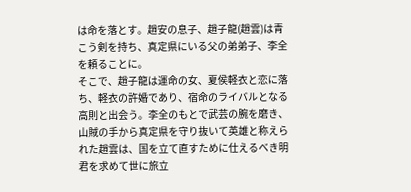は命を落とす。趙安の息子、趙子龍(趙雲)は青こう剣を持ち、真定県にいる父の弟弟子、李全を頼ることに。
そこで、趙子龍は運命の女、夏侯軽衣と恋に落ち、軽衣の許婚であり、宿命のライバルとなる高則と出会う。李全のもとで武芸の腕を磨き、山賊の手から真定県を守り抜いて英雄と称えられた趙雲は、国を立て直すために仕えるべき明君を求めて世に旅立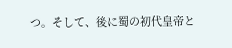つ。そして、後に蜀の初代皇帝と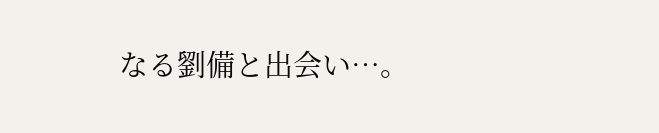なる劉備と出会い…。